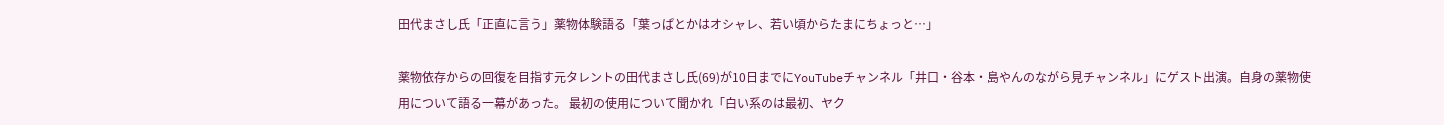田代まさし氏「正直に言う」薬物体験語る「葉っぱとかはオシャレ、若い頃からたまにちょっと…」

薬物依存からの回復を目指す元タレントの田代まさし氏(69)が10日までにYouTubeチャンネル「井口・谷本・島やんのながら見チャンネル」にゲスト出演。自身の薬物使用について語る一幕があった。 最初の使用について聞かれ「白い系のは最初、ヤク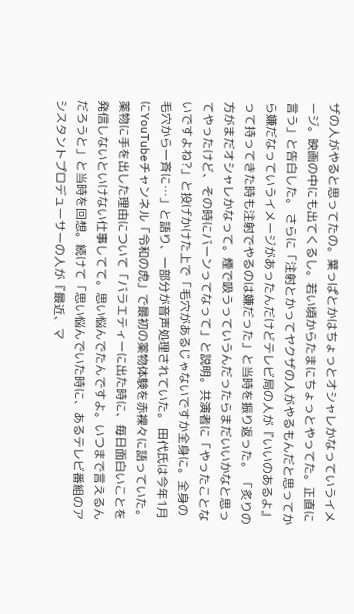ザの人がやると思ってたの。葉っぱとかはちょっとオシャレかなっていうイメージ。映画の中にも出てくるし。若い頃からたまにちょっとやってた。正直に言う」と告白した。 さらに「注射とかってヤクザの人がやるもんだと思ってから嫌だなっていうイメージがあったんだけどテレビ局の人が『いいのあるよ』って持ってきた時も注射でやるのは嫌だった」と当時を振り返った。 「炙りの方がまだオシャレかなって。煙で吸うっていうんだったらまだいいかなと思ってやったけど、その時にバーンってなって」と説明。共演者に「やったことないですよね?」と投げかけた上で「毛穴があるじゃないですか全身に。全身の毛穴から一斉に…」と語り、一部分が音声処理されていた。 田代氏は今年1月にYouTubeチャンネル「令和の虎」で最初の薬物体験を赤裸々に語っていた。薬物に手を出した理由について「バラエティーに出た時に、毎日面白いことを発信しないといけない仕事してて。思い悩んでたんですよ。いつまで言えるんだろうと」と当時を回想。続けて「思い悩んでいた時に、あるテレビ番組のアシスタントプロデューサーの人が『最近、マ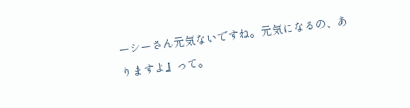ーシーさん元気ないですね。元気になるの、ありますよ』って。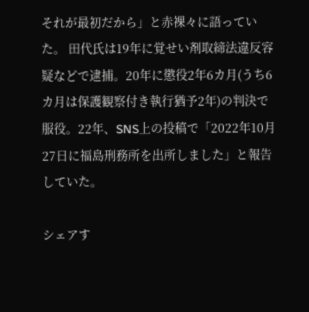それが最初だから」と赤裸々に語っていた。 田代氏は19年に覚せい剤取締法違反容疑などで逮捕。20年に懲役2年6カ月(うち6カ月は保護観察付き執行猶予2年)の判決で服役。22年、SNS上の投稿で「2022年10月27日に福島刑務所を出所しました」と報告していた。

シェアす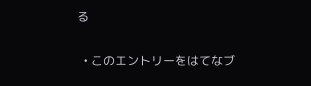る

  • このエントリーをはてなブ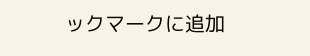ックマークに追加